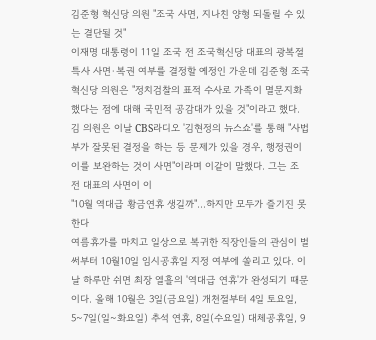김준형 혁신당 의원 "조국 사면, 지나친 양형 되돌릴 수 있는 결단될 것"
이재명 대통령이 11일 조국 전 조국혁신당 대표의 광복절 특사 사면·복권 여부를 결정할 예정인 가운데 김준형 조국혁신당 의원은 "정치검찰의 표적 수사로 가족이 멸문지화 했다는 점에 대해 국민적 공감대가 있을 것"이라고 했다. 김 의원은 이날 CBS라디오 '김현정의 뉴스쇼'를 통해 "사법부가 잘못된 결정을 하는 등 문제가 있을 경우, 행정권이 이를 보완하는 것이 사면"이라며 이같이 말했다. 그는 조 전 대표의 사면이 이
"10월 역대급 황금연휴 생길까"…하지만 모두가 즐기진 못한다
여름휴가를 마치고 일상으로 복귀한 직장인들의 관심이 벌써부터 10월10일 임시공휴일 지정 여부에 쏠리고 있다. 이날 하루만 쉬면 최장 열흘의 '역대급 연휴'가 완성되기 때문이다. 올해 10월은 3일(금요일) 개천절부터 4일 토요일, 5~7일(일~화요일) 추석 연휴, 8일(수요일) 대체공휴일, 9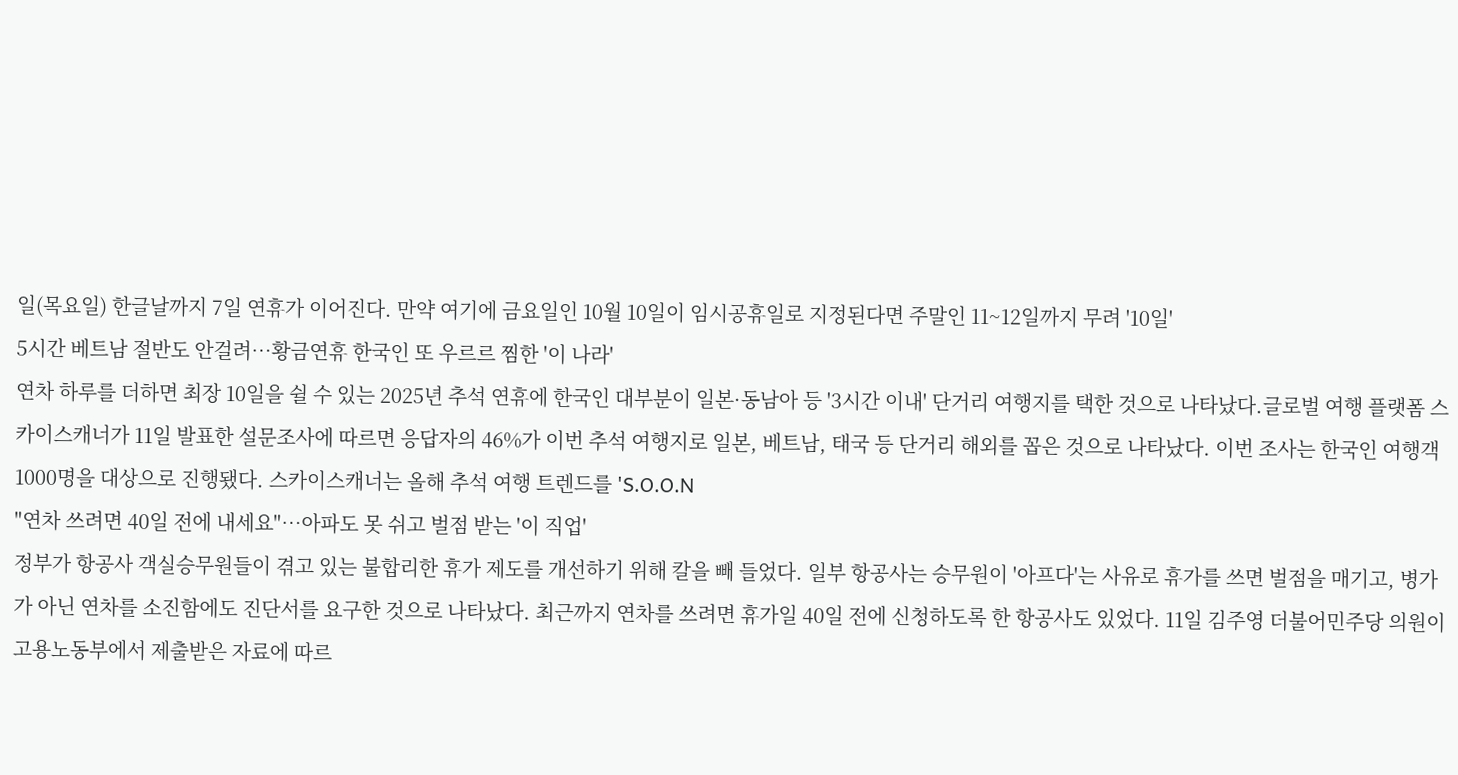일(목요일) 한글날까지 7일 연휴가 이어진다. 만약 여기에 금요일인 10월 10일이 임시공휴일로 지정된다면 주말인 11~12일까지 무려 '10일'
5시간 베트남 절반도 안걸려…황금연휴 한국인 또 우르르 찜한 '이 나라'
연차 하루를 더하면 최장 10일을 쉴 수 있는 2025년 추석 연휴에 한국인 대부분이 일본·동남아 등 '3시간 이내' 단거리 여행지를 택한 것으로 나타났다.글로벌 여행 플랫폼 스카이스캐너가 11일 발표한 설문조사에 따르면 응답자의 46%가 이번 추석 여행지로 일본, 베트남, 태국 등 단거리 해외를 꼽은 것으로 나타났다. 이번 조사는 한국인 여행객 1000명을 대상으로 진행됐다. 스카이스캐너는 올해 추석 여행 트렌드를 'S.O.O.N
"연차 쓰려면 40일 전에 내세요"…아파도 못 쉬고 벌점 받는 '이 직업'
정부가 항공사 객실승무원들이 겪고 있는 불합리한 휴가 제도를 개선하기 위해 칼을 빼 들었다. 일부 항공사는 승무원이 '아프다'는 사유로 휴가를 쓰면 벌점을 매기고, 병가가 아닌 연차를 소진함에도 진단서를 요구한 것으로 나타났다. 최근까지 연차를 쓰려면 휴가일 40일 전에 신청하도록 한 항공사도 있었다. 11일 김주영 더불어민주당 의원이 고용노동부에서 제출받은 자료에 따르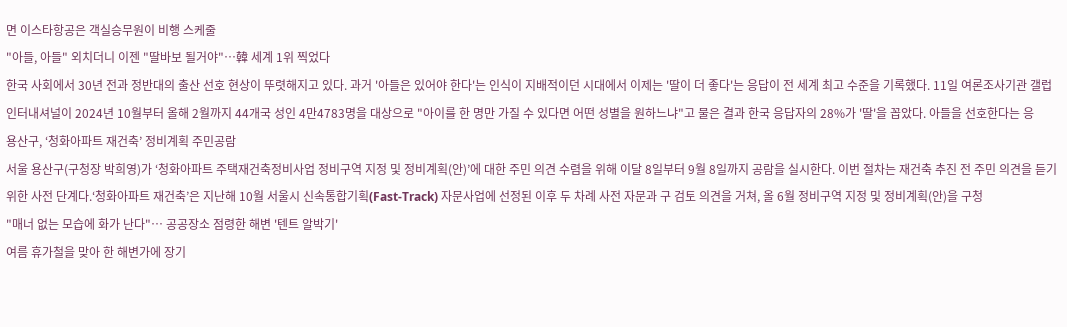면 이스타항공은 객실승무원이 비행 스케줄
"아들, 아들" 외치더니 이젠 "딸바보 될거야"…韓 세계 1위 찍었다
한국 사회에서 30년 전과 정반대의 출산 선호 현상이 뚜렷해지고 있다. 과거 '아들은 있어야 한다'는 인식이 지배적이던 시대에서 이제는 '딸이 더 좋다'는 응답이 전 세계 최고 수준을 기록했다. 11일 여론조사기관 갤럽 인터내셔널이 2024년 10월부터 올해 2월까지 44개국 성인 4만4783명을 대상으로 "아이를 한 명만 가질 수 있다면 어떤 성별을 원하느냐"고 물은 결과 한국 응답자의 28%가 '딸'을 꼽았다. 아들을 선호한다는 응
용산구, ‘청화아파트 재건축’ 정비계획 주민공람
서울 용산구(구청장 박희영)가 ‘청화아파트 주택재건축정비사업 정비구역 지정 및 정비계획(안)’에 대한 주민 의견 수렴을 위해 이달 8일부터 9월 8일까지 공람을 실시한다. 이번 절차는 재건축 추진 전 주민 의견을 듣기 위한 사전 단계다.‘청화아파트 재건축’은 지난해 10월 서울시 신속통합기획(Fast-Track) 자문사업에 선정된 이후 두 차례 사전 자문과 구 검토 의견을 거쳐, 올 6월 정비구역 지정 및 정비계획(안)을 구청
"매너 없는 모습에 화가 난다"… 공공장소 점령한 해변 '텐트 알박기'
여름 휴가철을 맞아 한 해변가에 장기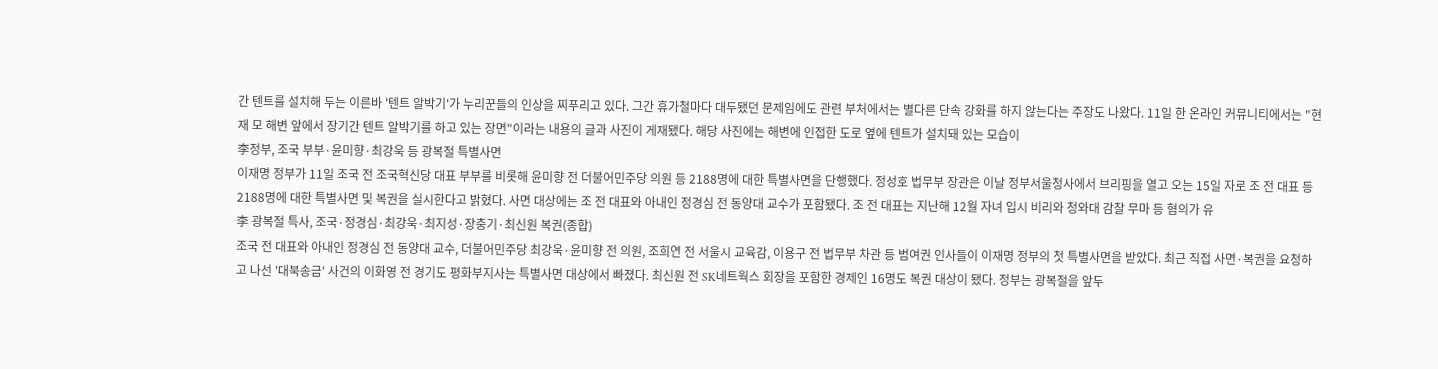간 텐트를 설치해 두는 이른바 '텐트 알박기'가 누리꾼들의 인상을 찌푸리고 있다. 그간 휴가철마다 대두됐던 문제임에도 관련 부처에서는 별다른 단속 강화를 하지 않는다는 주장도 나왔다. 11일 한 온라인 커뮤니티에서는 "현재 모 해변 앞에서 장기간 텐트 알박기를 하고 있는 장면"이라는 내용의 글과 사진이 게재됐다. 해당 사진에는 해변에 인접한 도로 옆에 텐트가 설치돼 있는 모습이
李정부, 조국 부부·윤미향·최강욱 등 광복절 특별사면
이재명 정부가 11일 조국 전 조국혁신당 대표 부부를 비롯해 윤미향 전 더불어민주당 의원 등 2188명에 대한 특별사면을 단행했다. 정성호 법무부 장관은 이날 정부서울청사에서 브리핑을 열고 오는 15일 자로 조 전 대표 등 2188명에 대한 특별사면 및 복권을 실시한다고 밝혔다. 사면 대상에는 조 전 대표와 아내인 정경심 전 동양대 교수가 포함됐다. 조 전 대표는 지난해 12월 자녀 입시 비리와 청와대 감찰 무마 등 혐의가 유
李 광복절 특사, 조국·정경심·최강욱·최지성·장충기·최신원 복권(종합)
조국 전 대표와 아내인 정경심 전 동양대 교수, 더불어민주당 최강욱·윤미향 전 의원, 조희연 전 서울시 교육감, 이용구 전 법무부 차관 등 범여권 인사들이 이재명 정부의 첫 특별사면을 받았다. 최근 직접 사면·복권을 요청하고 나선 '대북송금' 사건의 이화영 전 경기도 평화부지사는 특별사면 대상에서 빠졌다. 최신원 전 SK네트웍스 회장을 포함한 경제인 16명도 복권 대상이 됐다. 정부는 광복절을 앞두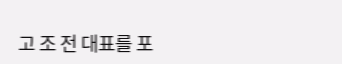고 조 전 대표를 포